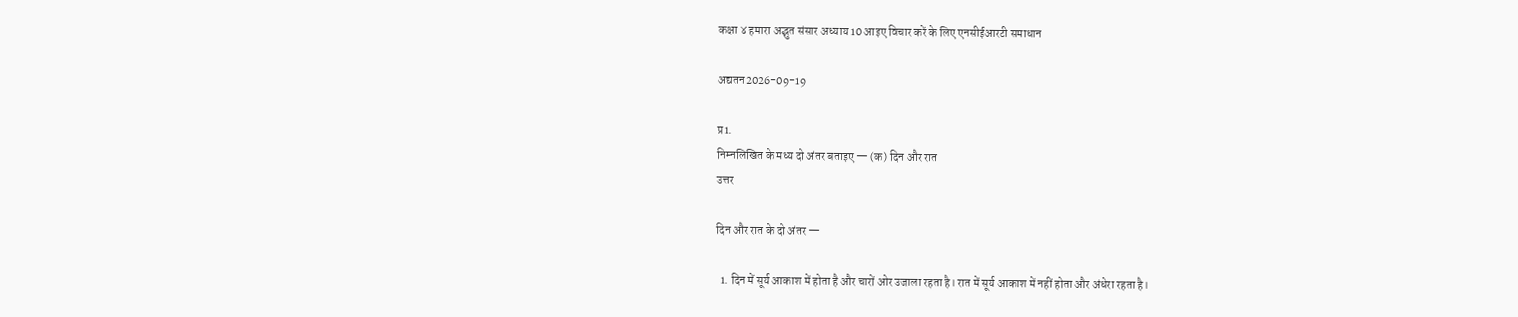कक्षा ४ हमारा अद्भुत संसार अध्याय 10 आइए विचार करें के लिए एनसीईआरटी समाधान

अद्यतन2026-09-19

प्र1.
निम्नलिखित के मध्य दो अंतर बताइए — (क) दिन और रात
उत्तर

दिन और रात के दो अंतर —

  1. दिन में सूर्य आकाश में होता है और चारों ओर उजाला रहता है। रात में सूर्य आकाश में नहीं होता और अंधेरा रहता है।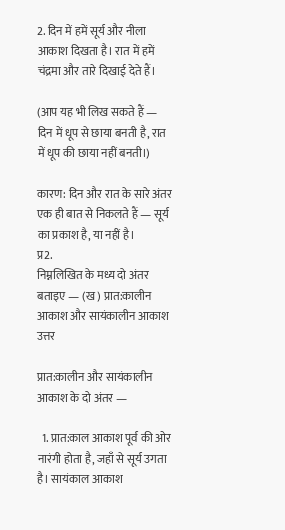2. दिन में हमें सूर्य और नीला आकाश दिखता है। रात में हमें चंद्रमा और तारे दिखाई देते हैं।

(आप यह भी लिख सकते हैं — दिन में धूप से छाया बनती है, रात में धूप की छाया नहीं बनती।)

कारण: दिन और रात के सारे अंतर एक ही बात से निकलते हैं — सूर्य का प्रकाश है, या नहीं है।
प्र2.
निम्नलिखित के मध्य दो अंतर बताइए — (ख) प्रात:कालीन आकाश और सायंकालीन आकाश
उत्तर

प्रात:कालीन और सायंकालीन आकाश के दो अंतर —

  1. प्रात:काल आकाश पूर्व की ओर नारंगी होता है, जहाँ से सूर्य उगता है। सायंकाल आकाश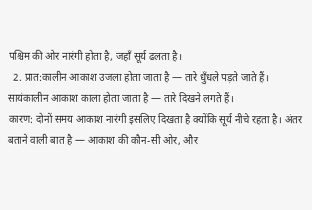पश्चिम की ओर नारंगी होता है, जहाँ सूर्य ढलता है।
  2. प्रात:कालीन आकाश उजला होता जाता है — तारे धुँधले पड़ते जाते हैं। सायंकालीन आकाश काला होता जाता है — तारे दिखने लगते हैं।
कारण: दोनों समय आकाश नारंगी इसलिए दिखता है क्योंकि सूर्य नीचे रहता है। अंतर बताने वाली बात है — आकाश की कौन-सी ओर, और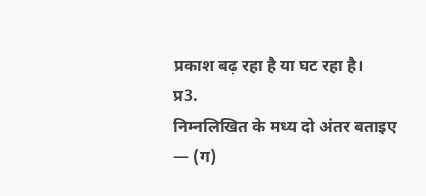प्रकाश बढ़ रहा है या घट रहा है।
प्र3.
निम्नलिखित के मध्य दो अंतर बताइए — (ग)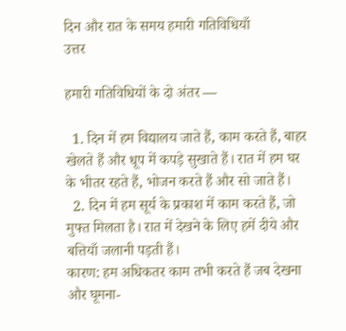दिन और रात के समय हमारी गतिविधियाँ
उत्तर

हमारी गतिविधियों के दो अंतर —

  1. दिन में हम विद्यालय जाते हैं, काम करते हैं, बाहर खेलते हैं और धूप में कपड़े सुखाते हैं। रात में हम घर के भीतर रहते हैं, भोजन करते हैं और सो जाते हैं।
  2. दिन में हम सूर्य के प्रकाश में काम करते हैं, जो मुफ्त मिलता है। रात में देखने के लिए हमें दीये और बत्तियाँ जलानी पड़ती हैं।
कारण: हम अधिकतर काम तभी करते हैं जब देखना और घूमना-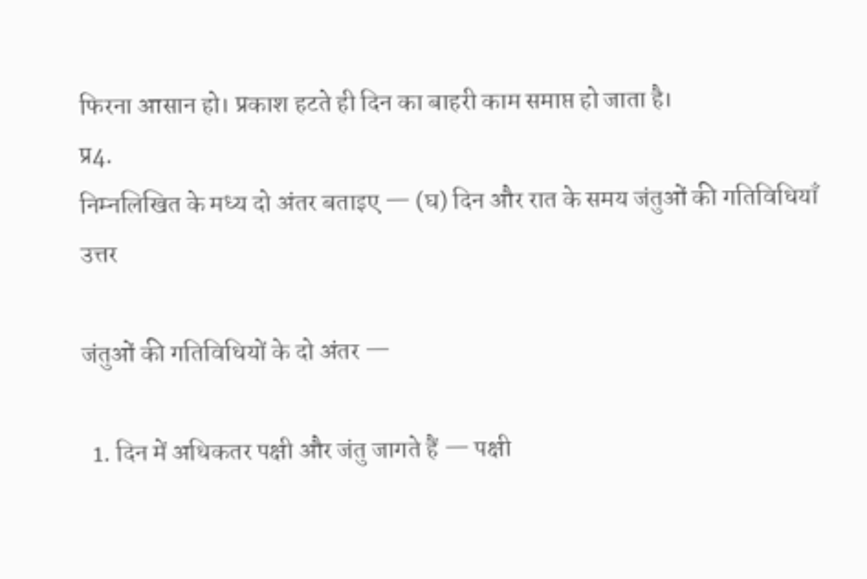फिरना आसान हो। प्रकाश हटते ही दिन का बाहरी काम समाप्त हो जाता है।
प्र4.
निम्नलिखित के मध्य दो अंतर बताइए — (घ) दिन और रात के समय जंतुओं की गतिविधियाँ
उत्तर

जंतुओं की गतिविधियों के दो अंतर —

  1. दिन में अधिकतर पक्षी और जंतु जागते हैं — पक्षी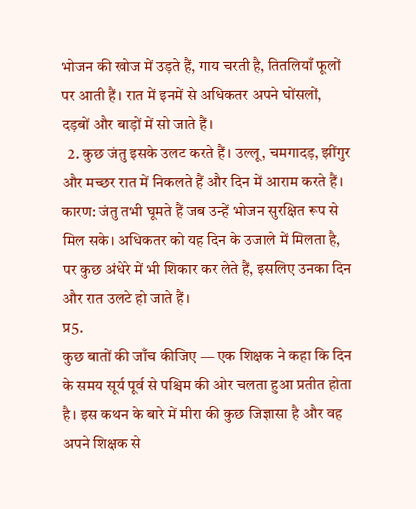भोजन की खोज में उड़ते हैं, गाय चरती है, तितलियाँ फूलों पर आती हैं। रात में इनमें से अधिकतर अपने घोंसलों, दड़बों और बाड़ों में सो जाते हैं।
  2. कुछ जंतु इसके उलट करते हैं। उल्लू, चमगादड़, झींगुर और मच्छर रात में निकलते हैं और दिन में आराम करते हैं।
कारण: जंतु तभी घूमते हैं जब उन्हें भोजन सुरक्षित रूप से मिल सके। अधिकतर को यह दिन के उजाले में मिलता है, पर कुछ अंधेरे में भी शिकार कर लेते हैं, इसलिए उनका दिन और रात उलटे हो जाते हैं।
प्र5.
कुछ बातों की जाँच कीजिए — एक शिक्षक ने कहा कि दिन के समय सूर्य पूर्व से पश्चिम की ओर चलता हुआ प्रतीत होता है। इस कथन के बारे में मीरा की कुछ जिज्ञासा है और वह अपने शिक्षक से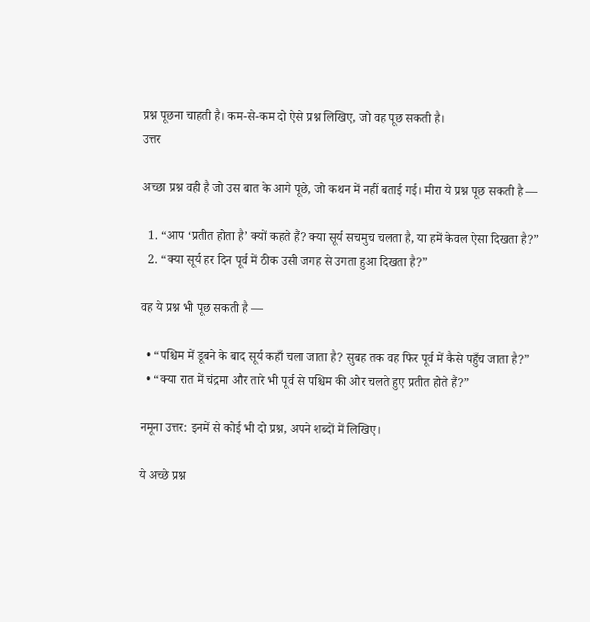प्रश्न पूछना चाहती है। कम-से-कम दो ऐसे प्रश्न लिखिए, जो वह पूछ सकती है।
उत्तर

अच्छा प्रश्न वही है जो उस बात के आगे पूछे, जो कथन में नहीं बताई गई। मीरा ये प्रश्न पूछ सकती है —

  1. “आप ‘प्रतीत होता है’ क्यों कहते हैं? क्या सूर्य सचमुच चलता है, या हमें केवल ऐसा दिखता है?”
  2. “क्या सूर्य हर दिन पूर्व में ठीक उसी जगह से उगता हुआ दिखता है?”

वह ये प्रश्न भी पूछ सकती है —

  • “पश्चिम में डूबने के बाद सूर्य कहाँ चला जाता है? सुबह तक वह फिर पूर्व में कैसे पहुँच जाता है?”
  • “क्या रात में चंद्रमा और तारे भी पूर्व से पश्चिम की ओर चलते हुए प्रतीत होते हैं?”

नमूना उत्तर: इनमें से कोई भी दो प्रश्न, अपने शब्दों में लिखिए।

ये अच्छे प्रश्न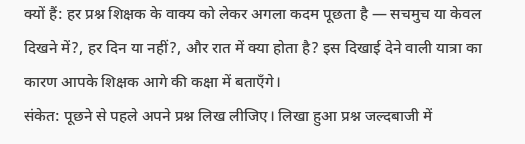क्यों हैं: हर प्रश्न शिक्षक के वाक्य को लेकर अगला कदम पूछता है — सचमुच या केवल दिखने में?, हर दिन या नहीं?, और रात में क्या होता है? इस दिखाई देने वाली यात्रा का कारण आपके शिक्षक आगे की कक्षा में बताएँगे।
संकेत: पूछने से पहले अपने प्रश्न लिख लीजिए। लिखा हुआ प्रश्न जल्दबाजी में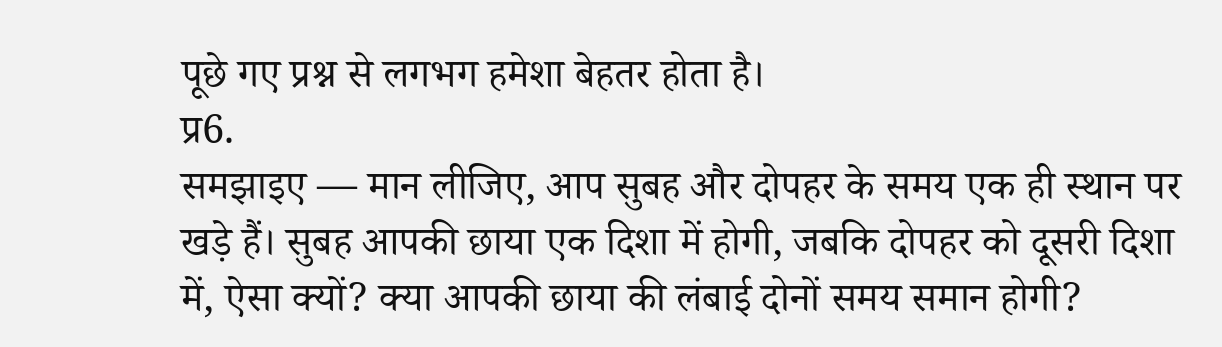पूछे गए प्रश्न से लगभग हमेशा बेहतर होता है।
प्र6.
समझाइए — मान लीजिए, आप सुबह और दोपहर के समय एक ही स्थान पर खड़े हैं। सुबह आपकी छाया एक दिशा में होगी, जबकि दोपहर को दूसरी दिशा में, ऐसा क्यों? क्या आपकी छाया की लंबाई दोनों समय समान होगी?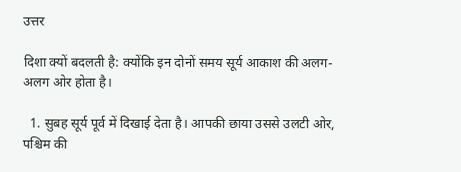उत्तर

दिशा क्यों बदलती है: क्योंकि इन दोनों समय सूर्य आकाश की अलग-अलग ओर होता है।

  1. सुबह सूर्य पूर्व में दिखाई देता है। आपकी छाया उससे उलटी ओर, पश्चिम की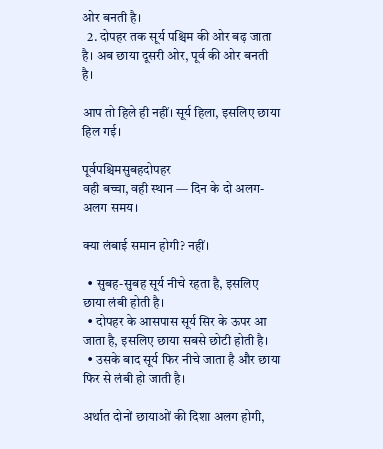ओर बनती है।
  2. दोपहर तक सूर्य पश्चिम की ओर बढ़ जाता है। अब छाया दूसरी ओर, पूर्व की ओर बनती है।

आप तो हिले ही नहीं। सूर्य हिला, इसलिए छाया हिल गई।

पूर्वपश्चिमसुबहदोपहर
वही बच्चा, वही स्थान — दिन के दो अलग-अलग समय।

क्या लंबाई समान होगी? नहीं।

  • सुबह-सुबह सूर्य नीचे रहता है, इसलिए छाया लंबी होती है।
  • दोपहर के आसपास सूर्य सिर के ऊपर आ जाता है, इसलिए छाया सबसे छोटी होती है।
  • उसके बाद सूर्य फिर नीचे जाता है और छाया फिर से लंबी हो जाती है।

अर्थात दोनों छायाओं की दिशा अलग होगी,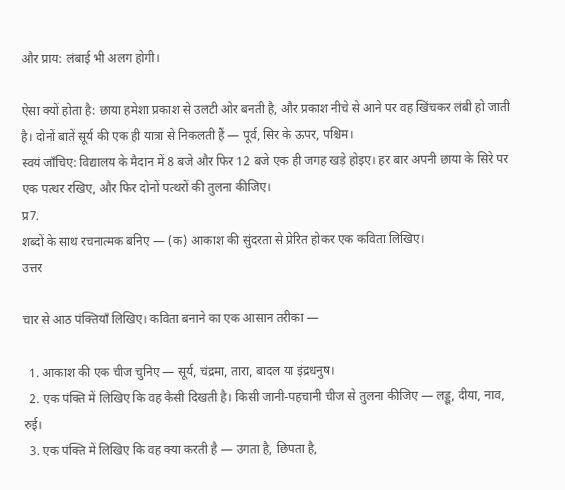और प्राय: लंबाई भी अलग होगी।

ऐसा क्यों होता है: छाया हमेशा प्रकाश से उलटी ओर बनती है, और प्रकाश नीचे से आने पर वह खिंचकर लंबी हो जाती है। दोनों बातें सूर्य की एक ही यात्रा से निकलती हैं — पूर्व, सिर के ऊपर, पश्चिम।
स्वयं जाँचिए: विद्यालय के मैदान में 8 बजे और फिर 12 बजे एक ही जगह खड़े होइए। हर बार अपनी छाया के सिरे पर एक पत्थर रखिए, और फिर दोनों पत्थरों की तुलना कीजिए।
प्र7.
शब्दों के साथ रचनात्मक बनिए — (क) आकाश की सुंदरता से प्रेरित होकर एक कविता लिखिए।
उत्तर

चार से आठ पंक्तियाँ लिखिए। कविता बनाने का एक आसान तरीका —

  1. आकाश की एक चीज चुनिए — सूर्य, चंद्रमा, तारा, बादल या इंद्रधनुष।
  2. एक पंक्ति में लिखिए कि वह कैसी दिखती है। किसी जानी-पहचानी चीज से तुलना कीजिए — लड्डू, दीया, नाव, रुई।
  3. एक पंक्ति में लिखिए कि वह क्या करती है — उगता है, छिपता है,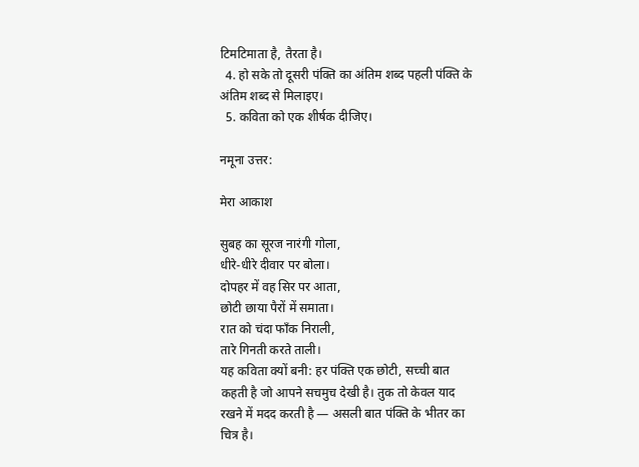टिमटिमाता है, तैरता है।
  4. हो सके तो दूसरी पंक्ति का अंतिम शब्द पहली पंक्ति के अंतिम शब्द से मिलाइए।
  5. कविता को एक शीर्षक दीजिए।

नमूना उत्तर:

मेरा आकाश

सुबह का सूरज नारंगी गोला,
धीरे-धीरे दीवार पर बोला।
दोपहर में वह सिर पर आता,
छोटी छाया पैरों में समाता।
रात को चंदा फाँक निराली,
तारे गिनती करते ताली।
यह कविता क्यों बनी: हर पंक्ति एक छोटी, सच्ची बात कहती है जो आपने सचमुच देखी है। तुक तो केवल याद रखने में मदद करती है — असली बात पंक्ति के भीतर का चित्र है।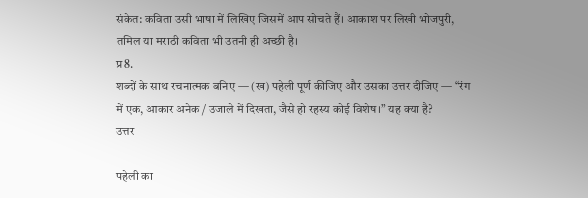संकेत: कविता उसी भाषा में लिखिए जिसमें आप सोचते हैं। आकाश पर लिखी भोजपुरी, तमिल या मराठी कविता भी उतनी ही अच्छी है।
प्र8.
शब्दों के साथ रचनात्मक बनिए — (ख) पहेली पूर्ण कीजिए और उसका उत्तर दीजिए — “रंग में एक, आकार अनेक / उजाले में दिखता, जैसे हो रहस्य कोई विशेष।” यह क्या है?
उत्तर

पहेली का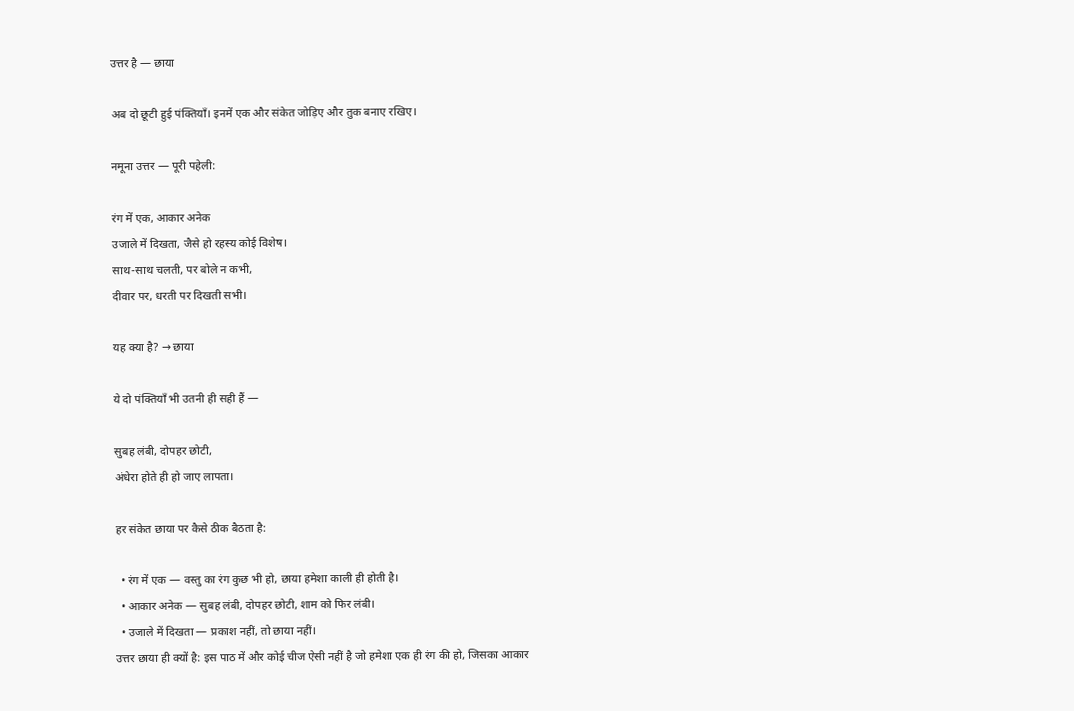उत्तर है — छाया

अब दो छूटी हुई पंक्तियाँ। इनमें एक और संकेत जोड़िए और तुक बनाए रखिए।

नमूना उत्तर — पूरी पहेली:

रंग में एक, आकार अनेक
उजाले में दिखता, जैसे हो रहस्य कोई विशेष।
साथ-साथ चलती, पर बोले न कभी,
दीवार पर, धरती पर दिखती सभी।

यह क्या है? → छाया

ये दो पंक्तियाँ भी उतनी ही सही हैं —

सुबह लंबी, दोपहर छोटी,
अंधेरा होते ही हो जाए लापता।

हर संकेत छाया पर कैसे ठीक बैठता है:

  • रंग में एक — वस्तु का रंग कुछ भी हो, छाया हमेशा काली ही होती है।
  • आकार अनेक — सुबह लंबी, दोपहर छोटी, शाम को फिर लंबी।
  • उजाले में दिखता — प्रकाश नहीं, तो छाया नहीं।
उत्तर छाया ही क्यों है: इस पाठ में और कोई चीज ऐसी नहीं है जो हमेशा एक ही रंग की हो, जिसका आकार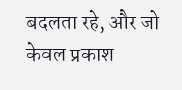बदलता रहे, और जो केवल प्रकाश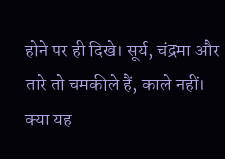होने पर ही दिखे। सूर्य, चंद्रमा और तारे तो चमकीले हैं, काले नहीं।
क्या यह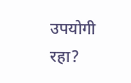उपयोगी रहा?